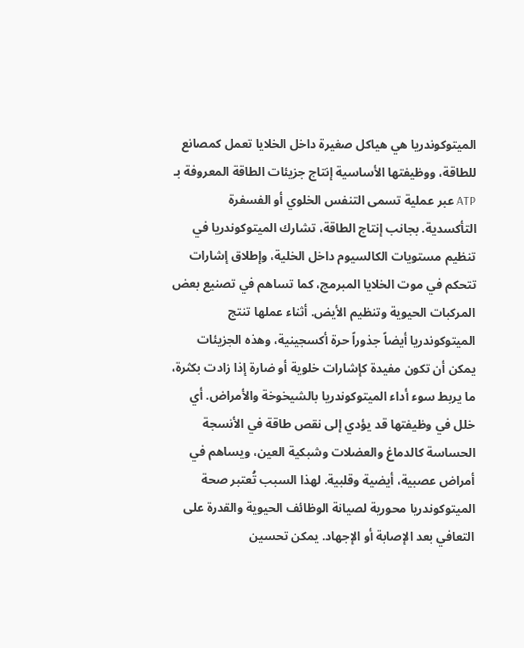الميتوكوندريا هي هياكل صغيرة داخل الخلايا تعمل كمصانع للطاقة، ووظيفتها الأساسية إنتاج جزيئات الطاقة المعروفة بـ ATP عبر عملية تسمى التنفس الخلوي أو الفسفرة التأكسدية. بجانب إنتاج الطاقة، تشارك الميتوكوندريا في تنظيم مستويات الكالسيوم داخل الخلية، وإطلاق إشارات تتحكم في موت الخلايا المبرمج، كما تساهم في تصنيع بعض المركبات الحيوية وتنظيم الأيض. أثناء عملها تنتج الميتوكوندريا أيضاً جذوراً حرة أكسجينية، وهذه الجزيئات يمكن أن تكون مفيدة كإشارات خلوية أو ضارة إذا زادت بكثرة، ما يربط سوء أداء الميتوكوندريا بالشيخوخة والأمراض. أي خلل في وظيفتها قد يؤدي إلى نقص طاقة في الأنسجة الحساسة كالدماغ والعضلات وشبكية العين، ويساهم في أمراض عصبية، أيضية وقلبية. لهذا السبب تُعتبر صحة الميتوكوندريا محورية لصيانة الوظائف الحيوية والقدرة على التعافي بعد الإصابة أو الإجهاد. يمكن تحسين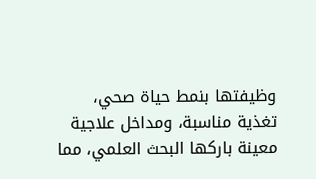وظيفتها بنمط حياة صحي، تغذية مناسبة، ومداخل علاجية معينة باركها البحث العلمي، مما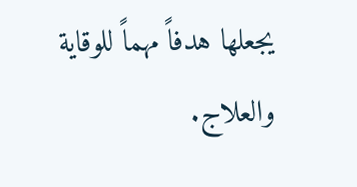يجعلها هدفاً مهماً للوقاية والعلاج.